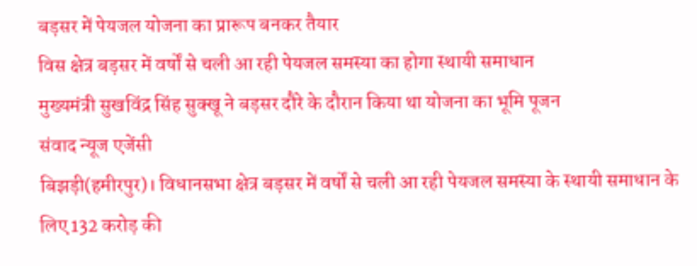बड़सर में पेयजल योजना का प्रारूप बनकर तैयार
विस क्षेत्र बड़सर में वर्षों से चली आ रही पेयजल समस्या का होगा स्थायी समाधान
मुख्यमंत्री सुखविंद्र सिंह सुक्खू ने बड़सर दौरे के दौरान किया था योजना का भूमि पूजन
संवाद न्यूज एजेंसी
बिझड़ी(हमीरपुर)। विधानसभा क्षेत्र बड़सर में वर्षों से चली आ रही पेयजल समस्या के स्थायी समाधान के लिए 132 करोड़ की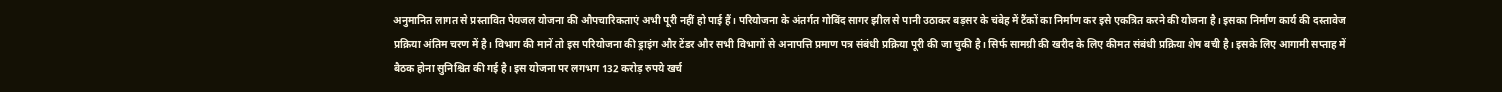अनुमानित लागत से प्रस्तावित पेयजल योजना की औपचारिकताएं अभी पूरी नहीं हो पाई हैं। परियोजना के अंतर्गत गोबिंद सागर झील से पानी उठाकर बड़सर के चंबेह में टैंकों का निर्माण कर इसे एकत्रित करने की योजना है। इसका निर्माण कार्य की दस्तावेज प्रक्रिया अंतिम चरण में है। विभाग की मानें तो इस परियोजना की ड्राइंग और टेंडर और सभी विभागों से अनापत्ति प्रमाण पत्र संबंधी प्रक्रिया पूरी की जा चुकी है। सिर्फ सामग्री की खरीद के लिए कीमत संबंधी प्रक्रिया शेष बची है। इसके लिए आगामी सप्ताह में बैठक होना सुनिश्चित की गई है। इस योजना पर लगभग 132 करोड़ रुपये खर्च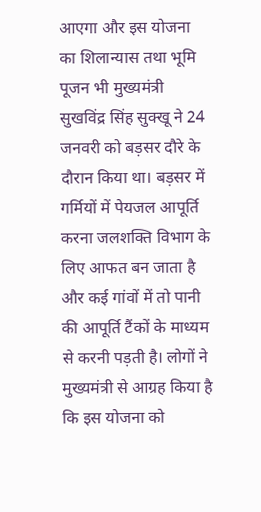आएगा और इस योजना का शिलान्यास तथा भूमि पूजन भी मुख्यमंत्री सुखविंद्र सिंह सुक्खू ने 24 जनवरी को बड़सर दौरे के दौरान किया था। बड़सर में गर्मियों में पेयजल आपूर्ति करना जलशक्ति विभाग के लिए आफत बन जाता है और कई गांवों में तो पानी की आपूर्ति टैंकों के माध्यम से करनी पड़ती है। लोगों ने मुख्यमंत्री से आग्रह किया है कि इस योजना को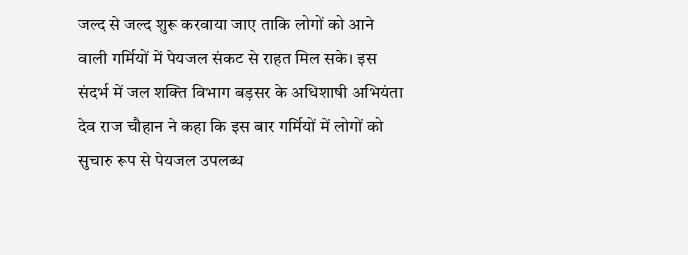जल्द से जल्द शुरू करवाया जाए ताकि लोगों को आने वाली गर्मियों में पेयजल संकट से राहत मिल सके। इस संदर्भ में जल शक्ति विभाग बड़सर के अधिशाषी अभियंता देव राज चौहान ने कहा कि इस बार गर्मियों में लोगों को सुचारु रूप से पेयजल उपलब्ध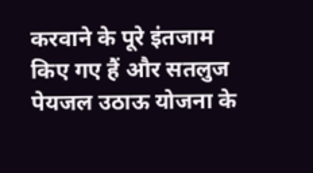करवाने के पूरे इंतजाम किए गए हैं और सतलुज पेयजल उठाऊ योजना के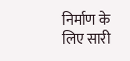निर्माण के लिए सारी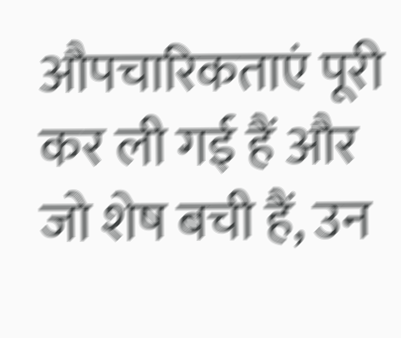औपचारिकताएं पूरी कर ली गई हैं और जो शेष बची हैं, उन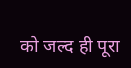को जल्द ही पूरा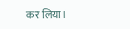कर लिया।